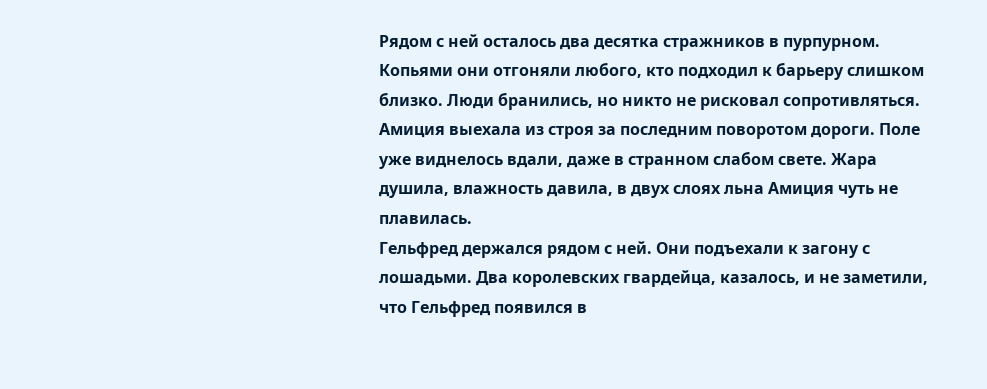Рядом с ней осталось два десятка стражников в пурпурном. Копьями они отгоняли любого, кто подходил к барьеру слишком близко. Люди бранились, но никто не рисковал сопротивляться.
Амиция выехала из строя за последним поворотом дороги. Поле уже виднелось вдали, даже в странном слабом свете. Жара душила, влажность давила, в двух слоях льна Амиция чуть не плавилась.
Гельфред держался рядом с ней. Они подъехали к загону с лошадьми. Два королевских гвардейца, казалось, и не заметили, что Гельфред появился в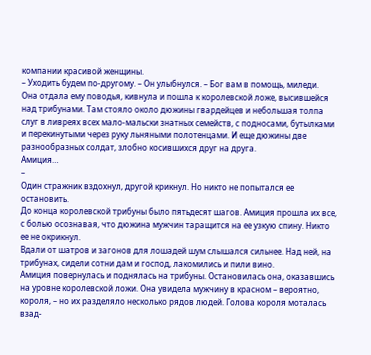компании красивой женщины.
– Уходить будем по-другому. – Он улыбнулся. – Бог вам в помощь, миледи.
Она отдала ему поводья, кивнула и пошла к королевской ложе, высившейся над трибунами. Там стояло около дюжины гвардейцев и небольшая толпа слуг в ливреях всех мало-мальски знатных семейств, с подносами, бутылками и перекинутыми через руку льняными полотенцами. И еще дюжины две разнообразных солдат, злобно косившихся друг на друга.
Амиция…
–
Один стражник вздохнул, другой крикнул. Но никто не попытался ее остановить.
До конца королевской трибуны было пятьдесят шагов. Амиция прошла их все, с болью осознавая, что дюжина мужчин таращится на ее узкую спину. Никто ее не окрикнул.
Вдали от шатров и загонов для лошадей шум слышался сильнее. Над ней, на трибунах, сидели сотни дам и господ, лакомились и пили вино.
Амиция повернулась и поднялась на трибуны. Остановилась она, оказавшись на уровне королевской ложи. Она увидела мужчину в красном – вероятно, короля, – но их разделяло несколько рядов людей. Голова короля моталась взад-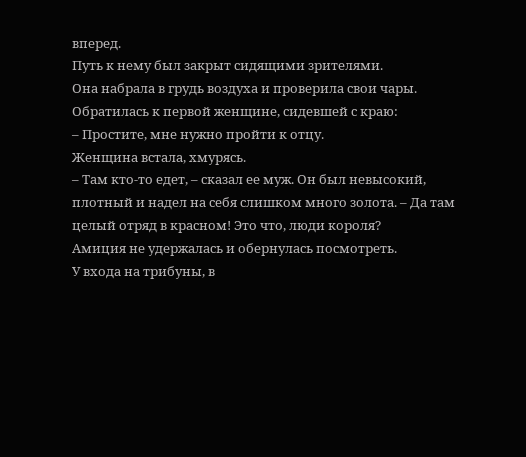вперед.
Путь к нему был закрыт сидящими зрителями.
Она набрала в грудь воздуха и проверила свои чары. Обратилась к первой женщине, сидевшей с краю:
– Простите, мне нужно пройти к отцу.
Женщина встала, хмурясь.
– Там кто-то едет, – сказал ее муж. Он был невысокий, плотный и надел на себя слишком много золота. – Да там целый отряд в красном! Это что, люди короля?
Амиция не удержалась и обернулась посмотреть.
У входа на трибуны, в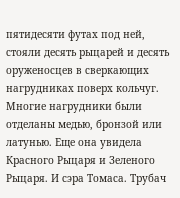пятидесяти футах под ней, стояли десять рыцарей и десять оруженосцев в сверкающих нагрудниках поверх кольчуг. Многие нагрудники были отделаны медью, бронзой или латунью. Еще она увидела Красного Рыцаря и Зеленого Рыцаря. И сэра Томаса. Трубач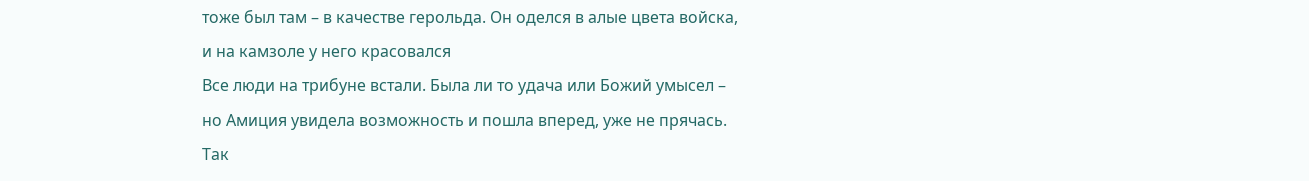тоже был там – в качестве герольда. Он оделся в алые цвета войска, и на камзоле у него красовался
Все люди на трибуне встали. Была ли то удача или Божий умысел – но Амиция увидела возможность и пошла вперед, уже не прячась. Так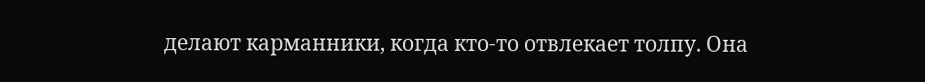делают карманники, когда кто-то отвлекает толпу. Она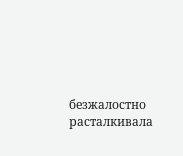безжалостно расталкивала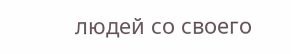людей со своего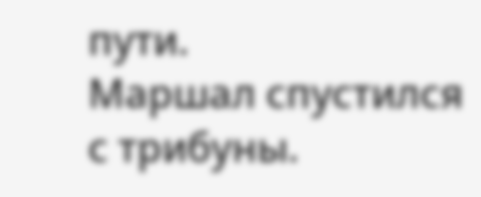пути.
Маршал спустился с трибуны.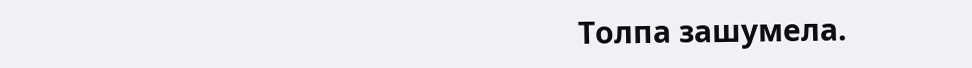Толпа зашумела.